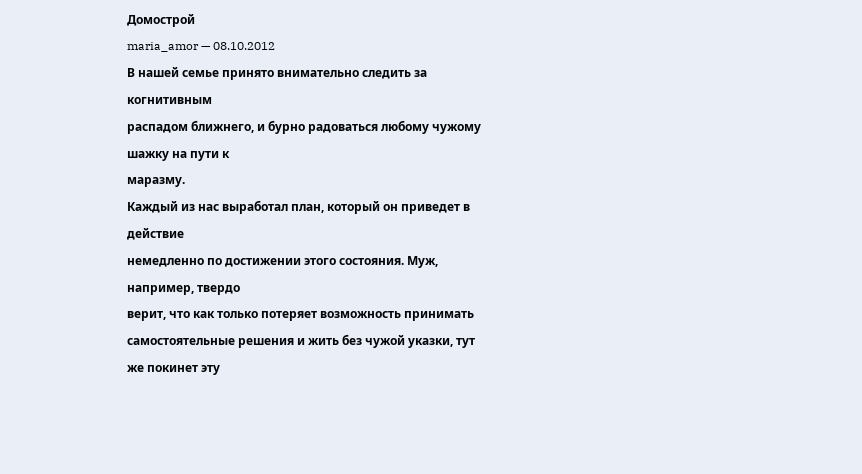Домострой
maria_amor — 08.10.2012
В нашей семье принято внимательно следить за когнитивным
распадом ближнего, и бурно радоваться любому чужому шажку на пути к
маразму.
Каждый из нас выработал план, который он приведет в действие
немедленно по достижении этого состояния. Муж, например, твердо
верит, что как только потеряет возможность принимать
самостоятельные решения и жить без чужой указки, тут же покинет эту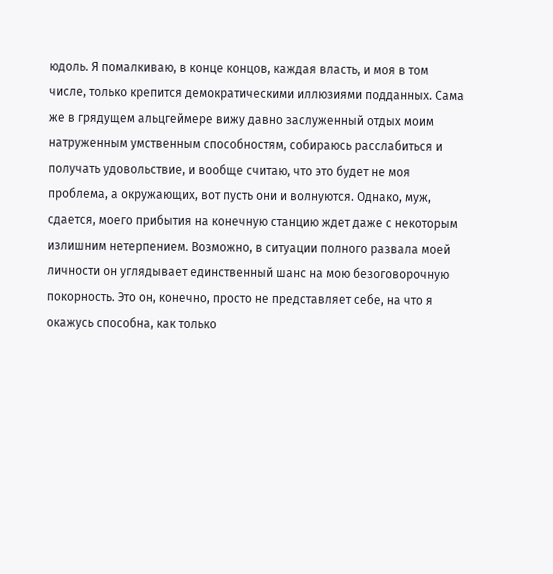юдоль. Я помалкиваю, в конце концов, каждая власть, и моя в том
числе, только крепится демократическими иллюзиями подданных. Сама
же в грядущем альцгеймере вижу давно заслуженный отдых моим
натруженным умственным способностям, собираюсь расслабиться и
получать удовольствие, и вообще считаю, что это будет не моя
проблема, а окружающих, вот пусть они и волнуются. Однако, муж,
сдается, моего прибытия на конечную станцию ждет даже с некоторым
излишним нетерпением. Возможно, в ситуации полного развала моей
личности он углядывает единственный шанс на мою безоговорочную
покорность. Это он, конечно, просто не представляет себе, на что я
окажусь способна, как только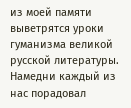из моей памяти выветрятся уроки
гуманизма великой русской литературы.
Намедни каждый из нас порадовал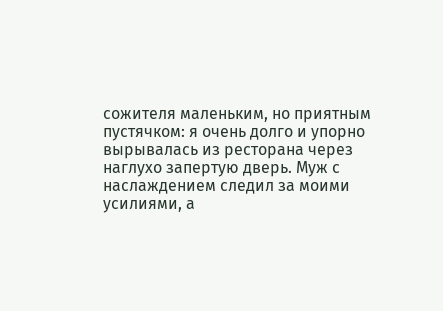сожителя маленьким, но приятным
пустячком: я очень долго и упорно вырывалась из ресторана через
наглухо запертую дверь. Муж с наслаждением следил за моими
усилиями, а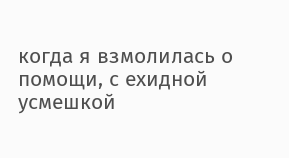когда я взмолилась о помощи, с ехидной усмешкой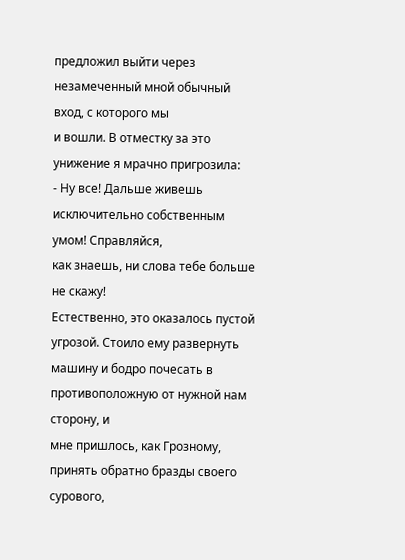предложил выйти через незамеченный мной обычный вход, с которого мы
и вошли. В отместку за это унижение я мрачно пригрозила:
- Ну все! Дальше живешь исключительно собственным умом! Справляйся,
как знаешь, ни слова тебе больше не скажу!
Естественно, это оказалось пустой угрозой. Стоило ему развернуть
машину и бодро почесать в противоположную от нужной нам сторону, и
мне пришлось, как Грозному, принять обратно бразды своего сурового,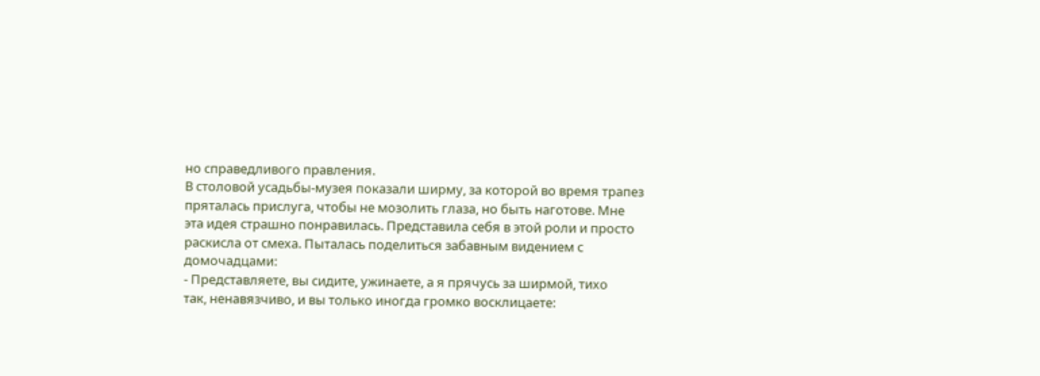но справедливого правления.
В столовой усадьбы-музея показали ширму, за которой во время трапез
пряталась прислуга, чтобы не мозолить глаза, но быть наготове. Мне
эта идея страшно понравилась. Представила себя в этой роли и просто
раскисла от смеха. Пыталась поделиться забавным видением с
домочадцами:
- Представляете, вы сидите, ужинаете, а я прячусь за ширмой, тихо
так, ненавязчиво, и вы только иногда громко восклицаете: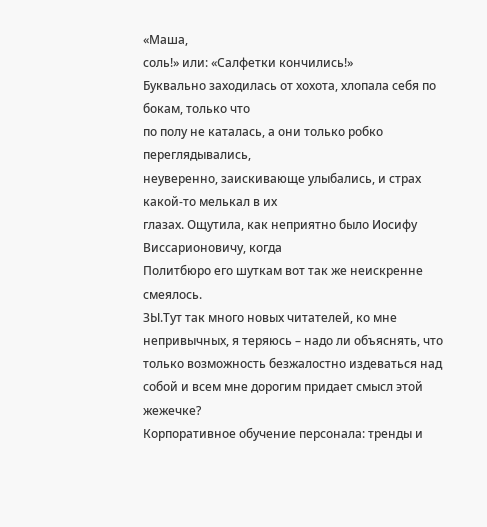«Маша,
соль!» или: «Салфетки кончились!»
Буквально заходилась от хохота, хлопала себя по бокам, только что
по полу не каталась, а они только робко переглядывались,
неуверенно, заискивающе улыбались, и страх какой-то мелькал в их
глазах. Ощутила, как неприятно было Иосифу Виссарионовичу, когда
Политбюро его шуткам вот так же неискренне смеялось.
ЗЫ.Тут так много новых читателей, ко мне непривычных, я теряюсь – надо ли объяснять, что только возможность безжалостно издеваться над собой и всем мне дорогим придает смысл этой жежечке?
Корпоративное обучение персонала: тренды и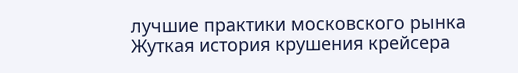лучшие практики московского рынка
Жуткая история крушения крейсера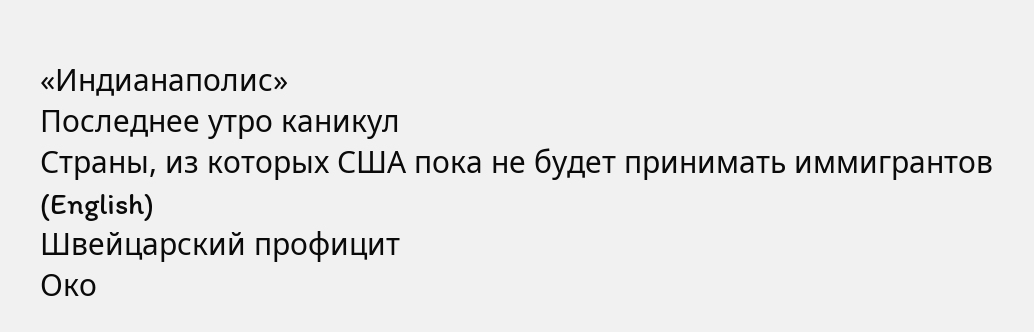«Индианаполис»
Последнее утро каникул
Страны, из которых США пока не будет принимать иммигрантов (English)
Швейцарский профицит
Око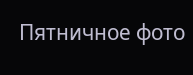Пятничное фото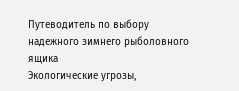Путеводитель по выбору надежного зимнего рыболовного ящика
Экологические угрозы,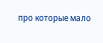про которые мало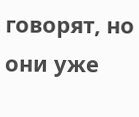говорят, но они уже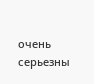очень серьезны